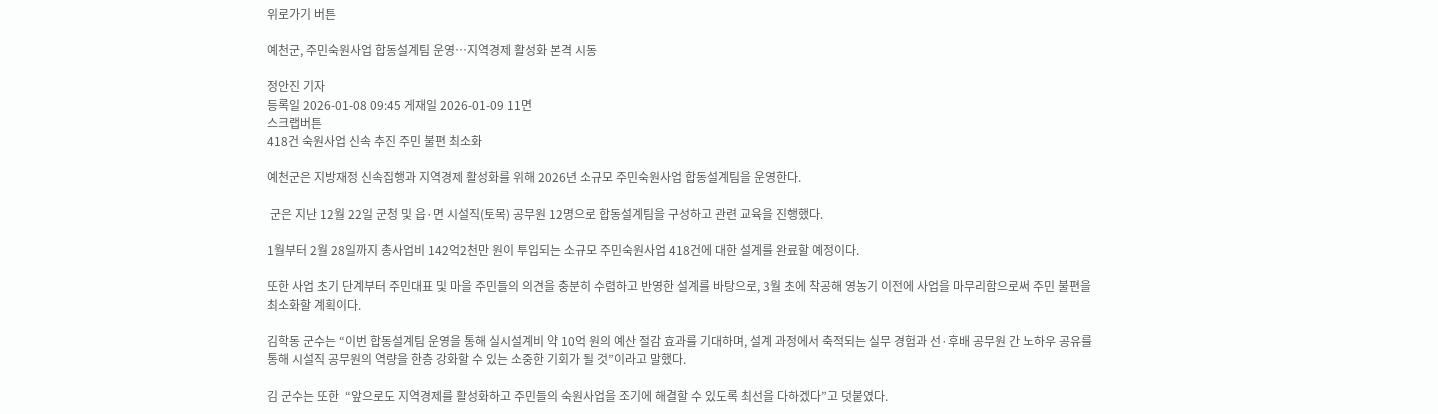위로가기 버튼

예천군, 주민숙원사업 합동설계팀 운영⋯지역경제 활성화 본격 시동

정안진 기자
등록일 2026-01-08 09:45 게재일 2026-01-09 11면
스크랩버튼
418건 숙원사업 신속 추진 주민 불편 최소화

예천군은 지방재정 신속집행과 지역경제 활성화를 위해 2026년 소규모 주민숙원사업 합동설계팀을 운영한다.

 군은 지난 12월 22일 군청 및 읍·면 시설직(토목) 공무원 12명으로 합동설계팀을 구성하고 관련 교육을 진행했다.

1월부터 2월 28일까지 총사업비 142억2천만 원이 투입되는 소규모 주민숙원사업 418건에 대한 설계를 완료할 예정이다.

또한 사업 초기 단계부터 주민대표 및 마을 주민들의 의견을 충분히 수렴하고 반영한 설계를 바탕으로, 3월 초에 착공해 영농기 이전에 사업을 마무리함으로써 주민 불편을 최소화할 계획이다.

김학동 군수는 “이번 합동설계팀 운영을 통해 실시설계비 약 10억 원의 예산 절감 효과를 기대하며, 설계 과정에서 축적되는 실무 경험과 선·후배 공무원 간 노하우 공유를 통해 시설직 공무원의 역량을 한층 강화할 수 있는 소중한 기회가 될 것”이라고 말했다.

김 군수는 또한  “앞으로도 지역경제를 활성화하고 주민들의 숙원사업을 조기에 해결할 수 있도록 최선을 다하겠다”고 덧붙였다.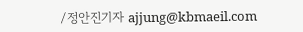/정안진기자 ajjung@kbmaeil.com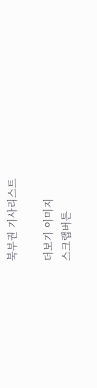북부권 기사리스트

더보기 이미지
스크랩버튼